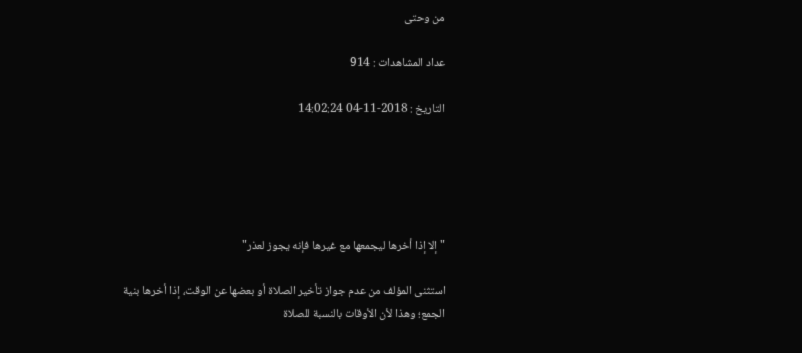من وحتى

عداد المشاهدات : 914

التاريخ : 2018-11-04 14:02:24





"إلا إذا أخرها ليجمعها مع غيرها فإنه يجوز لعذر"

استثنى المؤلف من عدم جواز تأخير الصلاة أو بعضها عن الوقت، إذا أخرها بنية الجمع؛ وهذا لأن الأوقات بالنسبة للصلاة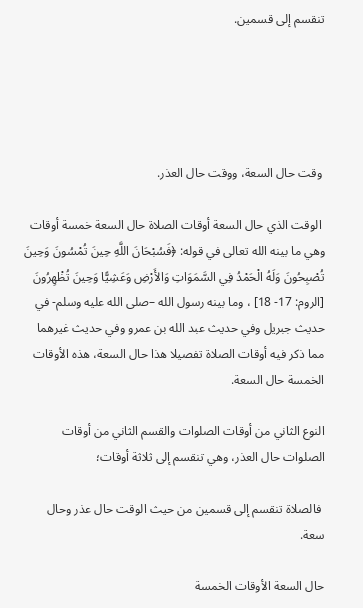تنقسم إلى قسمين.





 وقت حال السعة، ووقت حال العذر.

 الوقت الذي حال السعة أوقات الصلاة حال السعة خمسة أوقات وهي ما بينه الله تعالى في قوله: ﴿فَسُبْحَانَ اللَّهِ حِينَ تُمْسُونَ وَحِينَ تُصْبِحُونَ وَلَهُ الْحَمْدُ فِي السَّمَوَاتِ وَالأَرْضِ وَعَشِيًّا وَحِينَ تُظْهِرُونَ [الروم: 17- 18] ، وما بينه رسول الله –صلى الله عليه وسلم- في حديث جبريل وفي حديث عبد الله بن عمرو وفي حديث غيرهما مما ذكر فيه أوقات الصلاة تفصيلا هذا حال السعة، هذه الأوقات الخمسة حال السعة.

النوع الثاني من أوقات الصلوات والقسم الثاني من أوقات الصلوات حال العذر، وهي تنقسم إلى ثلاثة أوقات؛

 فالصلاة تنقسم إلى قسمين من حيث الوقت حال عذر وحال سعة.

حال السعة الأوقات الخمسة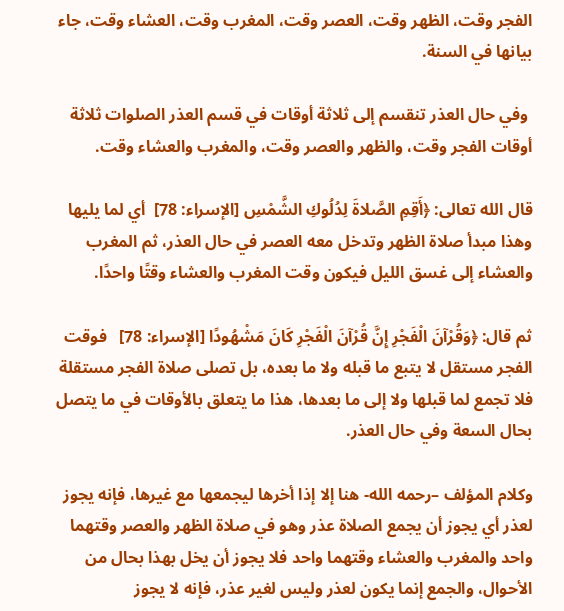الفجر وقت، الظهر وقت، العصر وقت، المغرب وقت، العشاء وقت، جاء بيانها في السنة.

 وفي حال العذر تنقسم إلى ثلاثة أوقات في قسم العذر الصلوات ثلاثة أوقات الفجر وقت، والظهر والعصر وقت، والمغرب والعشاء وقت.

قال الله تعالى: ﴿أَقِمِ الصَّلاةَ لِدُلُوكِ الشَّمْسِ [الإسراء: 78]  أي لما يليها وهذا مبدأ صلاة الظهر وتدخل معه العصر في حال العذر، ثم المغرب والعشاء إلى غسق الليل فيكون وقت المغرب والعشاء وقتًا واحدًا.

ثم قال: ﴿وَقُرْآنَ الْفَجْرِ إِنَّ قُرْآنَ الْفَجْرِ كَانَ مَشْهُودًا [الإسراء: 78]   فوقت الفجر مستقل لا يتبع ما قبله ولا ما بعده، بل تصلى صلاة الفجر مستقلة فلا تجمع لما قبلها ولا إلى ما بعدها، هذا ما يتعلق بالأوقات في ما يتصل بحال السعة وفي حال العذر.

وكلام المؤلف –رحمه الله- هنا إلا إذا أخرها ليجمعها مع غيرها، فإنه يجوز لعذر أي يجوز أن يجمع الصلاة عذر وهو في صلاة الظهر والعصر وقتهما واحد والمغرب والعشاء وقتهما واحد فلا يجوز أن يخل بهذا بحال من الأحوال، والجمع إنما يكون لعذر وليس لغير عذر، فإنه لا يجوز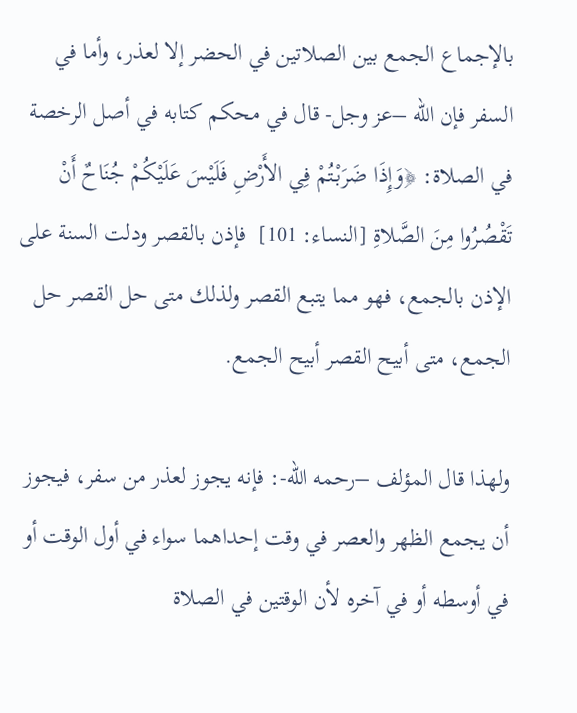بالإجماع الجمع بين الصلاتين في الحضر إلا لعذر، وأما في السفر فإن الله –عز وجل- قال في محكم كتابه في أصل الرخصة في الصلاة: ﴿وَإِذَا ضَرَبْتُمْ فِي الأَرْضِ فَلَيْسَ عَلَيْكُمْ جُنَاحٌ أَنْ تَقْصُرُوا مِنَ الصَّلاةِ [النساء: 101]  فإذن بالقصر ودلت السنة على الإذن بالجمع، فهو مما يتبع القصر ولذلك متى حل القصر حل الجمع، متى أبيح القصر أبيح الجمع.

ولهذا قال المؤلف –رحمه الله-: فإنه يجوز لعذر من سفر، فيجوز أن يجمع الظهر والعصر في وقت إحداهما سواء في أول الوقت أو في أوسطه أو في آخره لأن الوقتين في الصلاة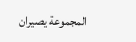المجموعة يصيران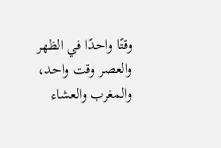وقتًا واحدًا في الظهر والعصر وقت واحد، والمغرب والعشاء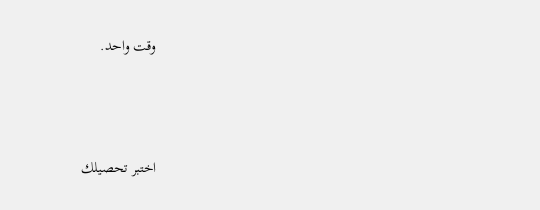وقت واحد.



اختبر تحصيلك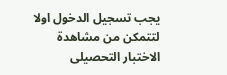يجب تسجيل الدخول اولا لتتمكن من مشاهدة الاختبار التحصيلى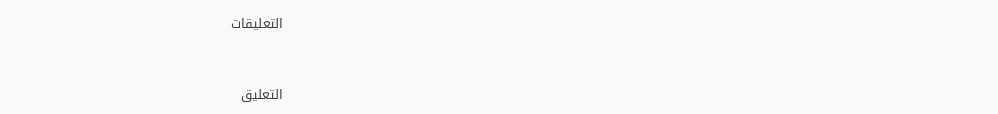التعليقات


التعليق